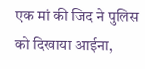एक मां की जिद ने पुलिस को दिखाया आईना,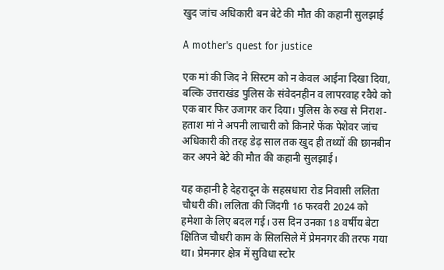खुद जांच अधिकारी बन बेटे की मौत की कहानी सुलझाई

A mother's quest for justice

एक मां की जिद ने सिस्टम को न केवल आईना दिखा दिया, बल्कि उत्तराखंड पुलिस के संवेदनहीन व लापरवाह रवैये को एक बार फिर उजागर कर दिया। पुलिस के रुख से निराश-हताश मां ने अपनी लाचारी को किनारे फेंक पेशेवर जांच अधिकारी की तरह डेढ़ साल तक खुद ही तथ्यों की छानबीन कर अपने बेटे की मौत की कहानी सुलझाई।

यह कहानी है देहरादून के सहस्रधारा रोड निवासी ललिता चौधरी की। ललिता की जिंदगी 16 फरवरी 2024 को हमेशा के लिए बदल गई। उस दिन उनका 18 वर्षीय बेटा क्षितिज चौधरी काम के सिलसिले में प्रेमनगर की तरफ गया था। प्रेमनगर क्षेत्र में सुविधा स्टोर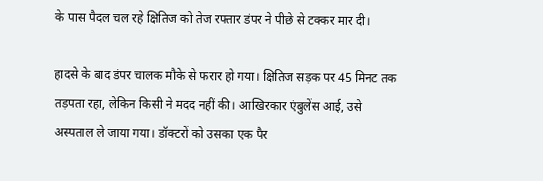के पास पैदल चल रहे क्षितिज को तेज रफ्तार डंपर ने पीछे से टक्कर मार दी।

हादसे के बाद डंपर चालक मौके से फरार हो गया। क्षितिज सड़क पर 45 मिनट तक तड़पता रहा, लेकिन किसी ने मदद नहीं की। आखिरकार एंबुलेंस आई, उसे अस्पताल ले जाया गया। डॉक्टरों को उसका एक पैर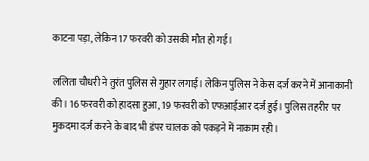काटना पड़ा, लेकिन 17 फरवरी को उसकी मौत हो गई।

ललिता चौधरी ने तुरंत पुलिस से गुहार लगाई। लेकिन पुलिस ने केस दर्ज करने में आनाकानी की। 16 फरवरी को हादसा हुआ, 19 फरवरी को एफआईआर दर्ज हुई। पुलिस तहरीर पर मुकदमा दर्ज करने के बाद भी डंपर चालक को पकड़ने में नाकाम रही।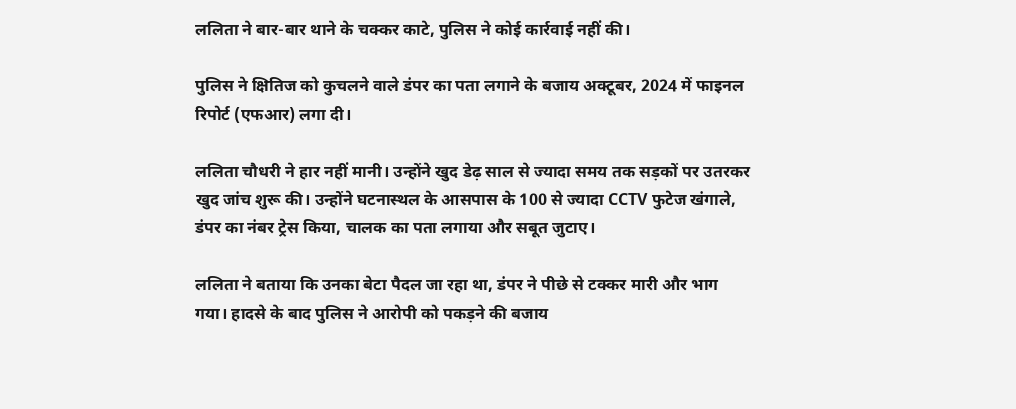ललिता ने बार-बार थाने के चक्कर काटे, पुलिस ने कोई कार्रवाई नहीं की।

पुलिस ने क्षितिज को कुचलने वाले डंपर का पता लगाने के बजाय अक्टूबर, 2024 में फाइनल रिपोर्ट (एफआर) लगा दी।

ललिता चौधरी ने हार नहीं मानी। उन्होंने खुद डेढ़ साल से ज्यादा समय तक सड़कों पर उतरकर खुद जांच शुरू की। उन्होंने घटनास्थल के आसपास के 100 से ज्यादा CCTV फुटेज खंगाले, डंपर का नंबर ट्रेस किया, चालक का पता लगाया और सबूत जुटाए।

ललिता ने बताया कि उनका बेटा पैदल जा रहा था, डंपर ने पीछे से टक्कर मारी और भाग गया। हादसे के बाद पुलिस ने आरोपी को पकड़ने की बजाय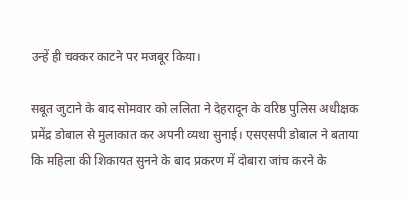उन्हें ही चक्कर काटने पर मजबूर किया।

सबूत जुटाने के बाद सोमवार को ललिता ने देहरादून के वरिष्ठ पुलिस अधीक्षक प्रमेंद्र डोबाल से मुलाकात कर अपनी व्यथा सुनाई। एसएसपी डोबाल ने बताया कि महिला की शिकायत सुनने के बाद प्रकरण में दोबारा जांच करने के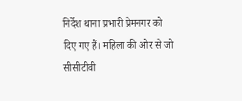निर्देश थाना प्रभारी प्रेमनगर को दिए गए हैं। महिला की ओर से जो सीसीटीवी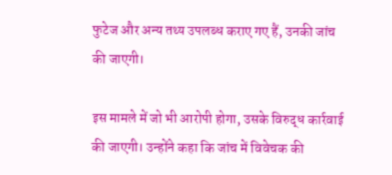फुटेज और अन्य तथ्य उपलब्ध कराए गए हैं, उनकी जांच की जाएगी।

इस मामले में जो भी आरोपी होगा, उसके विरुद्ध कार्रवाई की जाएगी। उन्होंने कहा कि जांच में विवेचक की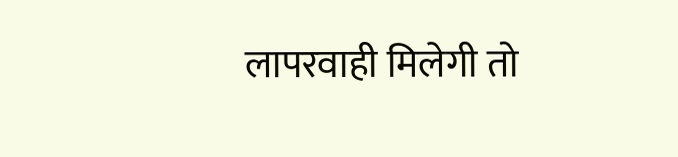लापरवाही मिलेगी तो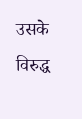उसके विरुद्ध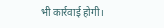भी कार्रवाई होगी।